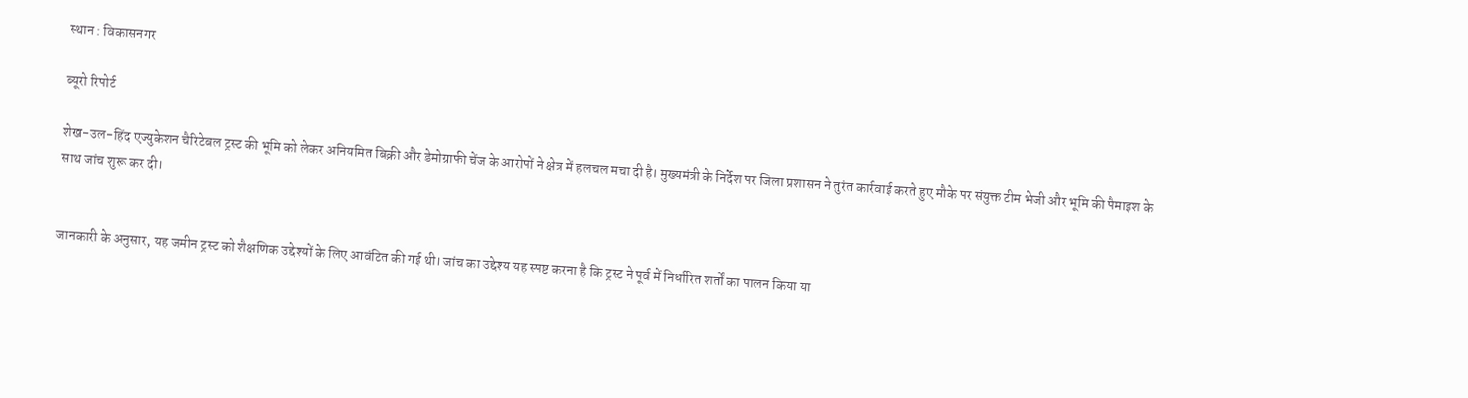स्थान : विकासनगर

ब्यूरो रिपोर्ट

शेख-उल-हिंद एज्युकेशन चैरिटेबल ट्रस्ट की भूमि को लेकर अनियमित बिक्री और डेमोग्राफी चेंज के आरोपों ने क्षेत्र में हलचल मचा दी है। मुख्यमंत्री के निर्देश पर जिला प्रशासन ने तुरंत कार्रवाई करते हुए मौके पर संयुक्त टीम भेजी और भूमि की पैमाइश के साथ जांच शुरू कर दी।


जानकारी के अनुसार, यह जमीन ट्रस्ट को शैक्षणिक उद्देश्यों के लिए आवंटित की गई थी। जांच का उद्देश्य यह स्पष्ट करना है कि ट्रस्ट ने पूर्व में निर्धारित शर्तों का पालन किया या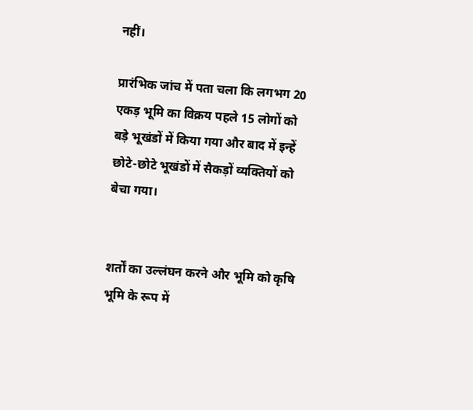नहीं।

प्रारंभिक जांच में पता चला कि लगभग 20 एकड़ भूमि का विक्रय पहले 15 लोगों को बड़े भूखंडों में किया गया और बाद में इन्हें छोटे-छोटे भूखंडों में सैकड़ों व्यक्तियों को बेचा गया।


शर्तों का उल्लंघन करने और भूमि को कृषि भूमि के रूप में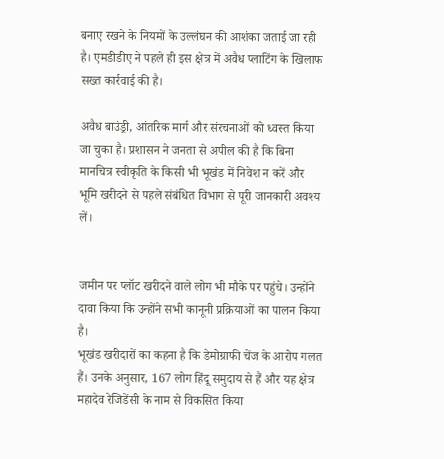बनाए रखने के नियमों के उल्लंघन की आशंका जताई जा रही है। एमडीडीए ने पहले ही इस क्षेत्र में अवैध प्लाटिंग के खिलाफ सख्त कार्रवाई की है।

अवैध बाउंड्री, आंतरिक मार्ग और संरचनाओं को ध्वस्त किया जा चुका है। प्रशासन ने जनता से अपील की है कि बिना मानचित्र स्वीकृति के किसी भी भूखंड में निवेश न करें और भूमि खरीदने से पहले संबंधित विभाग से पूरी जानकारी अवश्य लें।


जमीन पर प्लॉट खरीदने वाले लोग भी मौके पर पहुंचे। उन्होंने दावा किया कि उन्होंने सभी कानूनी प्रक्रियाओं का पालन किया है।
भूखंड खरीदारों का कहना है कि डेमोग्राफी चेंज के आरोप गलत हैं। उनके अनुसार, 167 लोग हिंदू समुदाय से हैं और यह क्षेत्र महादेव रेजिडेंसी के नाम से विकसित किया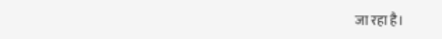जा रहा है।